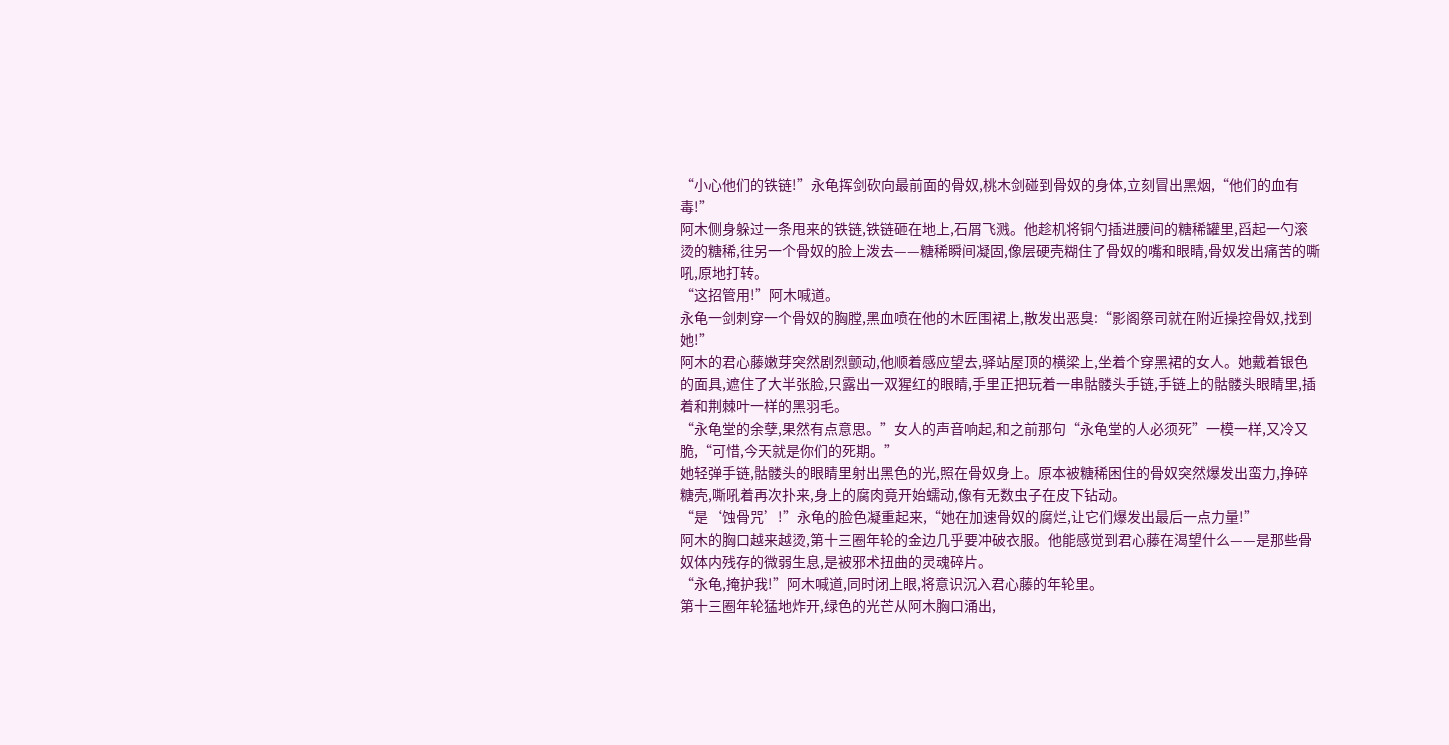“小心他们的铁链!”永龟挥剑砍向最前面的骨奴,桃木剑碰到骨奴的身体,立刻冒出黑烟,“他们的血有毒!”
阿木侧身躲过一条甩来的铁链,铁链砸在地上,石屑飞溅。他趁机将铜勺插进腰间的糖稀罐里,舀起一勺滚烫的糖稀,往另一个骨奴的脸上泼去——糖稀瞬间凝固,像层硬壳糊住了骨奴的嘴和眼睛,骨奴发出痛苦的嘶吼,原地打转。
“这招管用!”阿木喊道。
永龟一剑刺穿一个骨奴的胸膛,黑血喷在他的木匠围裙上,散发出恶臭:“影阁祭司就在附近操控骨奴,找到她!”
阿木的君心藤嫩芽突然剧烈颤动,他顺着感应望去,驿站屋顶的横梁上,坐着个穿黑裙的女人。她戴着银色的面具,遮住了大半张脸,只露出一双猩红的眼睛,手里正把玩着一串骷髅头手链,手链上的骷髅头眼睛里,插着和荆棘叶一样的黑羽毛。
“永龟堂的余孽,果然有点意思。”女人的声音响起,和之前那句“永龟堂的人必须死”一模一样,又冷又脆,“可惜,今天就是你们的死期。”
她轻弹手链,骷髅头的眼睛里射出黑色的光,照在骨奴身上。原本被糖稀困住的骨奴突然爆发出蛮力,挣碎糖壳,嘶吼着再次扑来,身上的腐肉竟开始蠕动,像有无数虫子在皮下钻动。
“是‘蚀骨咒’!”永龟的脸色凝重起来,“她在加速骨奴的腐烂,让它们爆发出最后一点力量!”
阿木的胸口越来越烫,第十三圈年轮的金边几乎要冲破衣服。他能感觉到君心藤在渴望什么——是那些骨奴体内残存的微弱生息,是被邪术扭曲的灵魂碎片。
“永龟,掩护我!”阿木喊道,同时闭上眼,将意识沉入君心藤的年轮里。
第十三圈年轮猛地炸开,绿色的光芒从阿木胸口涌出,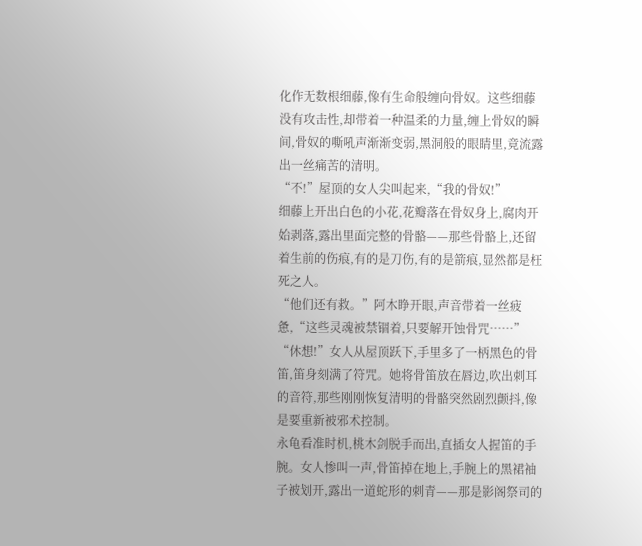化作无数根细藤,像有生命般缠向骨奴。这些细藤没有攻击性,却带着一种温柔的力量,缠上骨奴的瞬间,骨奴的嘶吼声渐渐变弱,黑洞般的眼睛里,竟流露出一丝痛苦的清明。
“不!”屋顶的女人尖叫起来,“我的骨奴!”
细藤上开出白色的小花,花瓣落在骨奴身上,腐肉开始剥落,露出里面完整的骨骼——那些骨骼上,还留着生前的伤痕,有的是刀伤,有的是箭痕,显然都是枉死之人。
“他们还有救。”阿木睁开眼,声音带着一丝疲惫,“这些灵魂被禁锢着,只要解开蚀骨咒……”
“休想!”女人从屋顶跃下,手里多了一柄黑色的骨笛,笛身刻满了符咒。她将骨笛放在唇边,吹出刺耳的音符,那些刚刚恢复清明的骨骼突然剧烈颤抖,像是要重新被邪术控制。
永龟看准时机,桃木剑脱手而出,直插女人握笛的手腕。女人惨叫一声,骨笛掉在地上,手腕上的黑裙袖子被划开,露出一道蛇形的刺青——那是影阁祭司的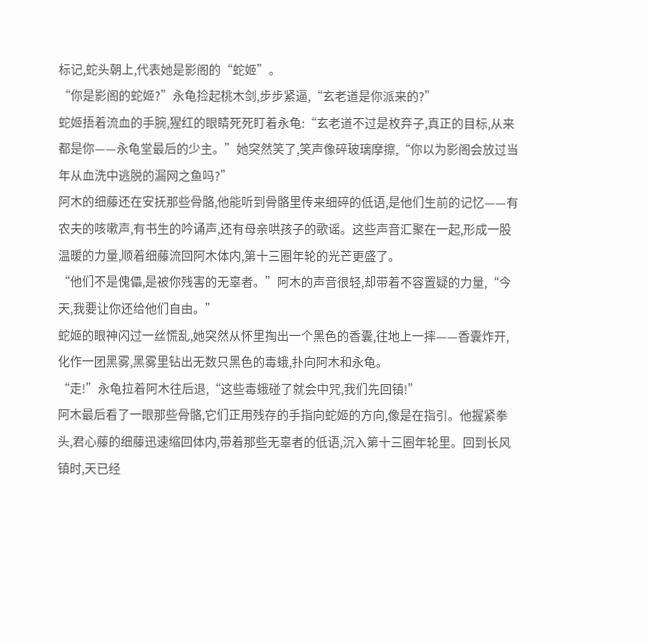标记,蛇头朝上,代表她是影阁的“蛇姬”。
“你是影阁的蛇姬?”永龟捡起桃木剑,步步紧逼,“玄老道是你派来的?”
蛇姬捂着流血的手腕,猩红的眼睛死死盯着永龟:“玄老道不过是枚弃子,真正的目标,从来都是你——永龟堂最后的少主。”她突然笑了,笑声像碎玻璃摩擦,“你以为影阁会放过当年从血洗中逃脱的漏网之鱼吗?”
阿木的细藤还在安抚那些骨骼,他能听到骨骼里传来细碎的低语,是他们生前的记忆——有农夫的咳嗽声,有书生的吟诵声,还有母亲哄孩子的歌谣。这些声音汇聚在一起,形成一股温暖的力量,顺着细藤流回阿木体内,第十三圈年轮的光芒更盛了。
“他们不是傀儡,是被你残害的无辜者。”阿木的声音很轻,却带着不容置疑的力量,“今天,我要让你还给他们自由。”
蛇姬的眼神闪过一丝慌乱,她突然从怀里掏出一个黑色的香囊,往地上一摔——香囊炸开,化作一团黑雾,黑雾里钻出无数只黑色的毒蛾,扑向阿木和永龟。
“走!”永龟拉着阿木往后退,“这些毒蛾碰了就会中咒,我们先回镇!”
阿木最后看了一眼那些骨骼,它们正用残存的手指向蛇姬的方向,像是在指引。他握紧拳头,君心藤的细藤迅速缩回体内,带着那些无辜者的低语,沉入第十三圈年轮里。回到长风镇时,天已经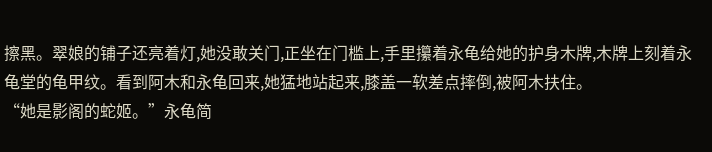擦黑。翠娘的铺子还亮着灯,她没敢关门,正坐在门槛上,手里攥着永龟给她的护身木牌,木牌上刻着永龟堂的龟甲纹。看到阿木和永龟回来,她猛地站起来,膝盖一软差点摔倒,被阿木扶住。
“她是影阁的蛇姬。”永龟简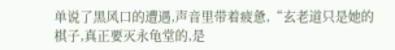单说了黑风口的遭遇,声音里带着疲惫,“玄老道只是她的棋子,真正要灭永龟堂的,是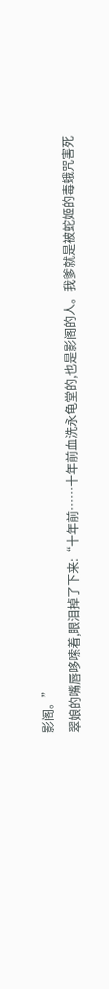影阁。”
翠娘的嘴唇哆嗦着,眼泪掉了下来:“十年前……十年前血洗永龟堂的,也是影阁的人。我爹就是被蛇姬的毒蛾咒害死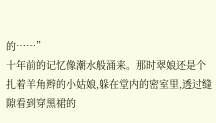的……”
十年前的记忆像潮水般涌来。那时翠娘还是个扎着羊角辫的小姑娘,躲在堂内的密室里,透过缝隙看到穿黑裙的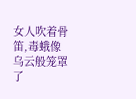女人吹着骨笛,毒蛾像乌云般笼罩了